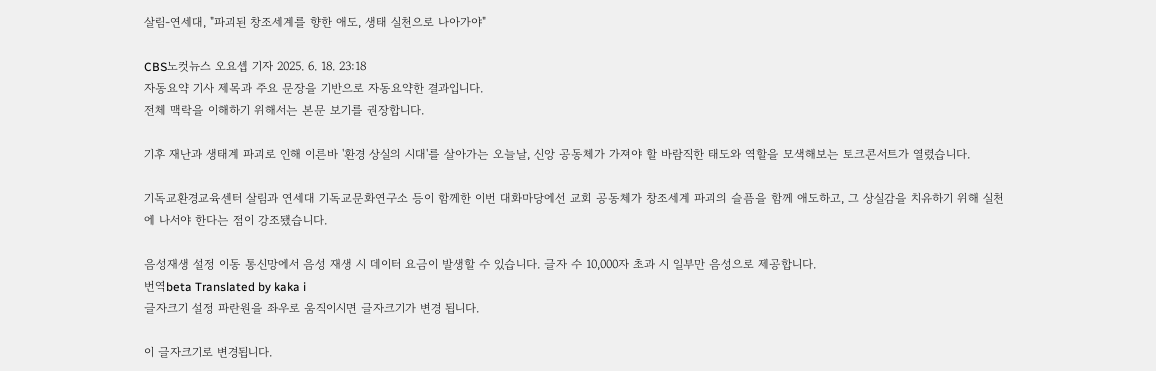살림-연세대, "파괴된 창조세계를 향한 애도, 생태 실천으로 나아가야"

CBS노컷뉴스 오요셉 기자 2025. 6. 18. 23:18
자동요약 기사 제목과 주요 문장을 기반으로 자동요약한 결과입니다.
전체 맥락을 이해하기 위해서는 본문 보기를 권장합니다.

기후 재난과 생태계 파괴로 인해 이른바 '환경 상실의 시대'를 살아가는 오늘날, 신앙 공동체가 가져야 할 바람직한 태도와 역할을 모색해보는 토크콘서트가 열렸습니다.

기독교환경교육센터 살림과 연세대 기독교문화연구소 등이 함께한 이번 대화마당에선 교회 공동체가 창조세계 파괴의 슬픔을 함께 애도하고, 그 상실감을 치유하기 위해 실천에 나서야 한다는 점이 강조됐습니다.

음성재생 설정 이동 통신망에서 음성 재생 시 데이터 요금이 발생할 수 있습니다. 글자 수 10,000자 초과 시 일부만 음성으로 제공합니다.
번역beta Translated by kaka i
글자크기 설정 파란원을 좌우로 움직이시면 글자크기가 변경 됩니다.

이 글자크기로 변경됩니다.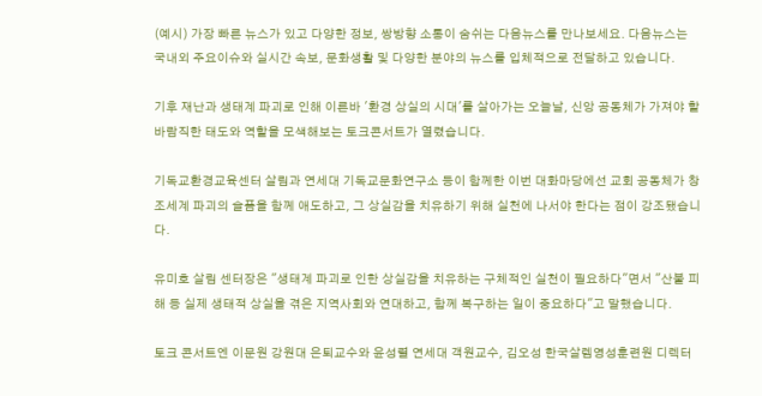(예시) 가장 빠른 뉴스가 있고 다양한 정보, 쌍방향 소통이 숨쉬는 다음뉴스를 만나보세요. 다음뉴스는 국내외 주요이슈와 실시간 속보, 문화생활 및 다양한 분야의 뉴스를 입체적으로 전달하고 있습니다.

기후 재난과 생태계 파괴로 인해 이른바 '환경 상실의 시대'를 살아가는 오늘날, 신앙 공동체가 가져야 할 바람직한 태도와 역할을 모색해보는 토크콘서트가 열렸습니다.

기독교환경교육센터 살림과 연세대 기독교문화연구소 등이 함께한 이번 대화마당에선 교회 공동체가 창조세계 파괴의 슬픔을 함께 애도하고, 그 상실감을 치유하기 위해 실천에 나서야 한다는 점이 강조됐습니다.

유미호 살림 센터장은 "생태계 파괴로 인한 상실감을 치유하는 구체적인 실천이 필요하다"면서 "산불 피해 등 실제 생태적 상실을 겪은 지역사회와 연대하고, 함께 복구하는 일이 중요하다"고 말했습니다.

토크 콘서트엔 이문원 강원대 은퇴교수와 윤성렬 연세대 객원교수, 김오성 한국살렘영성훈련원 디렉터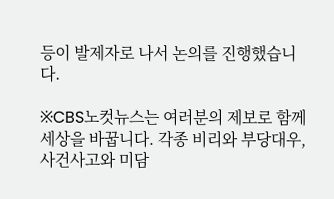등이 발제자로 나서 논의를 진행했습니다.

※CBS노컷뉴스는 여러분의 제보로 함께 세상을 바꿉니다. 각종 비리와 부당대우, 사건사고와 미담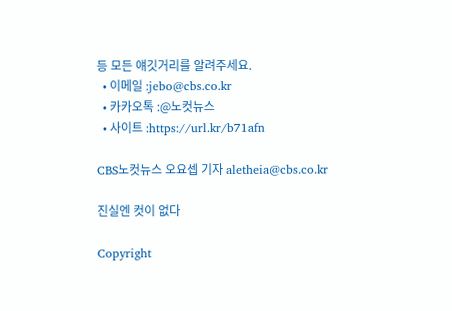등 모든 얘깃거리를 알려주세요.
  • 이메일 :jebo@cbs.co.kr
  • 카카오톡 :@노컷뉴스
  • 사이트 :https://url.kr/b71afn

CBS노컷뉴스 오요셉 기자 aletheia@cbs.co.kr

진실엔 컷이 없다

Copyright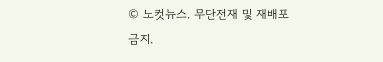© 노컷뉴스. 무단전재 및 재배포 금지.